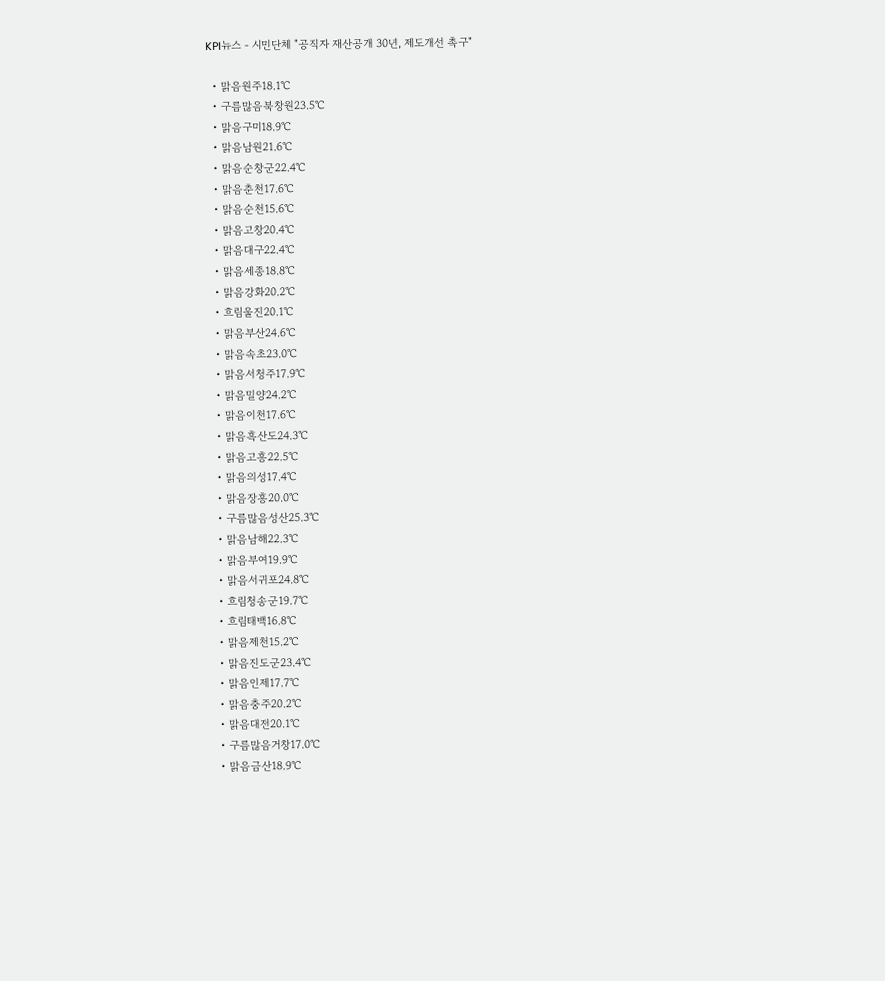KPI뉴스 - 시민단체 "공직자 재산공개 30년, 제도개선 촉구"

  • 맑음원주18.1℃
  • 구름많음북창원23.5℃
  • 맑음구미18.9℃
  • 맑음남원21.6℃
  • 맑음순창군22.4℃
  • 맑음춘천17.6℃
  • 맑음순천15.6℃
  • 맑음고창20.4℃
  • 맑음대구22.4℃
  • 맑음세종18.8℃
  • 맑음강화20.2℃
  • 흐림울진20.1℃
  • 맑음부산24.6℃
  • 맑음속초23.0℃
  • 맑음서청주17.9℃
  • 맑음밀양24.2℃
  • 맑음이천17.6℃
  • 맑음흑산도24.3℃
  • 맑음고흥22.5℃
  • 맑음의성17.4℃
  • 맑음장흥20.0℃
  • 구름많음성산25.3℃
  • 맑음남해22.3℃
  • 맑음부여19.9℃
  • 맑음서귀포24.8℃
  • 흐림청송군19.7℃
  • 흐림태백16.8℃
  • 맑음제천15.2℃
  • 맑음진도군23.4℃
  • 맑음인제17.7℃
  • 맑음충주20.2℃
  • 맑음대전20.1℃
  • 구름많음거창17.0℃
  • 맑음금산18.9℃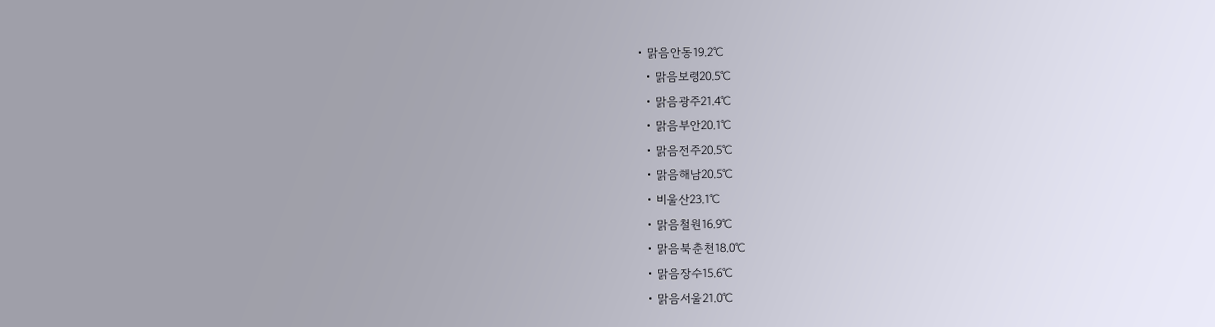• 맑음안동19.2℃
  • 맑음보령20.5℃
  • 맑음광주21.4℃
  • 맑음부안20.1℃
  • 맑음전주20.5℃
  • 맑음해남20.5℃
  • 비울산23.1℃
  • 맑음철원16.9℃
  • 맑음북춘천18.0℃
  • 맑음장수15.6℃
  • 맑음서울21.0℃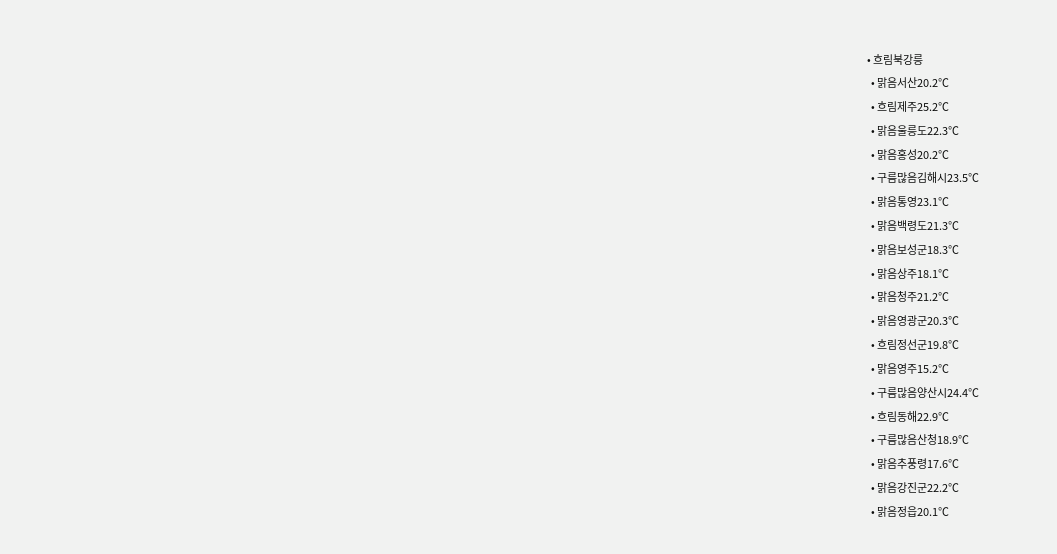• 흐림북강릉
  • 맑음서산20.2℃
  • 흐림제주25.2℃
  • 맑음울릉도22.3℃
  • 맑음홍성20.2℃
  • 구름많음김해시23.5℃
  • 맑음통영23.1℃
  • 맑음백령도21.3℃
  • 맑음보성군18.3℃
  • 맑음상주18.1℃
  • 맑음청주21.2℃
  • 맑음영광군20.3℃
  • 흐림정선군19.8℃
  • 맑음영주15.2℃
  • 구름많음양산시24.4℃
  • 흐림동해22.9℃
  • 구름많음산청18.9℃
  • 맑음추풍령17.6℃
  • 맑음강진군22.2℃
  • 맑음정읍20.1℃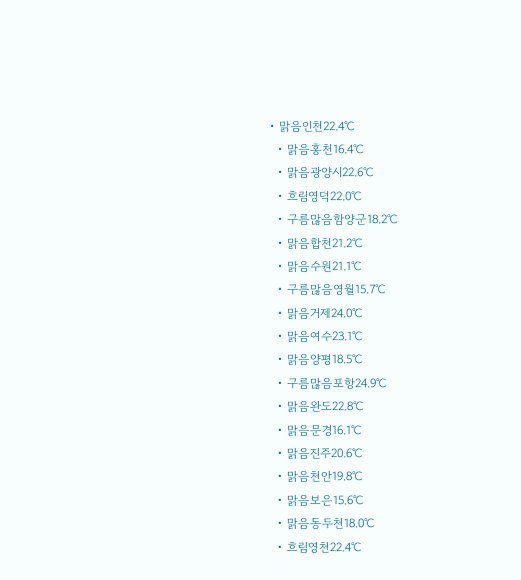• 맑음인천22.4℃
  • 맑음홍천16.4℃
  • 맑음광양시22.6℃
  • 흐림영덕22.0℃
  • 구름많음함양군18.2℃
  • 맑음합천21.2℃
  • 맑음수원21.1℃
  • 구름많음영월15.7℃
  • 맑음거제24.0℃
  • 맑음여수23.1℃
  • 맑음양평18.5℃
  • 구름많음포항24.9℃
  • 맑음완도22.8℃
  • 맑음문경16.1℃
  • 맑음진주20.6℃
  • 맑음천안19.8℃
  • 맑음보은15.6℃
  • 맑음동두천18.0℃
  • 흐림영천22.4℃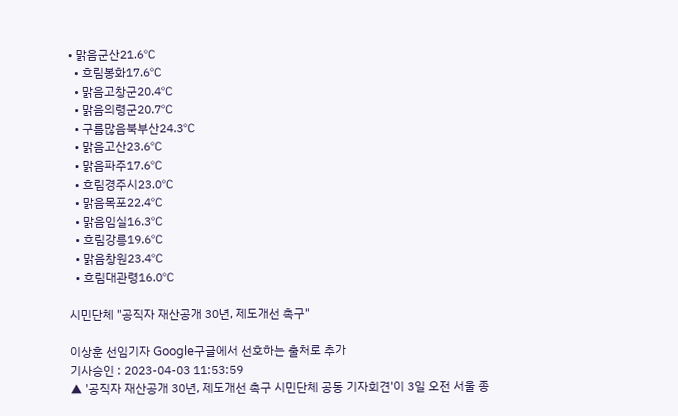• 맑음군산21.6℃
  • 흐림봉화17.6℃
  • 맑음고창군20.4℃
  • 맑음의령군20.7℃
  • 구름많음북부산24.3℃
  • 맑음고산23.6℃
  • 맑음파주17.6℃
  • 흐림경주시23.0℃
  • 맑음목포22.4℃
  • 맑음임실16.3℃
  • 흐림강릉19.6℃
  • 맑음창원23.4℃
  • 흐림대관령16.0℃

시민단체 "공직자 재산공개 30년, 제도개선 촉구"

이상훈 선임기자 Google구글에서 선호하는 출처로 추가
기사승인 : 2023-04-03 11:53:59
▲ '공직자 재산공개 30년, 제도개선 촉구 시민단체 공동 기자회견'이 3일 오전 서울 종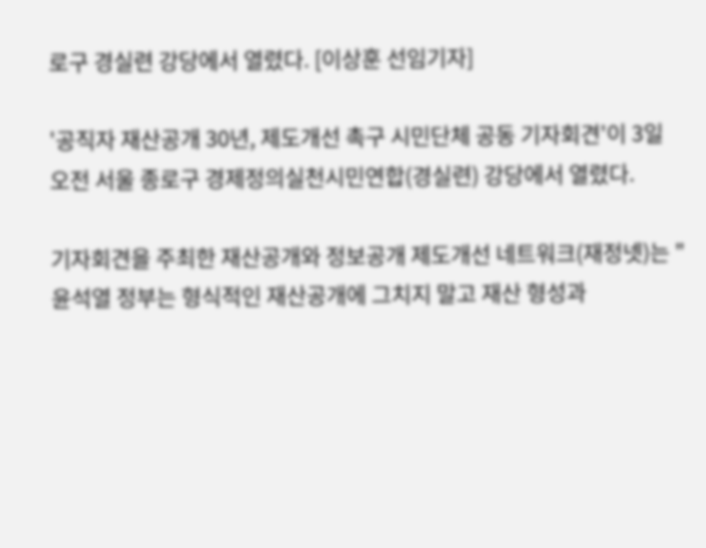로구 경실련 강당에서 열렸다. [이상훈 선임기자]

'공직자 재산공개 30년, 제도개선 촉구 시민단체 공동 기자회견'이 3일 오전 서울 종로구 경제정의실천시민연합(경실련) 강당에서 열렸다.

기자회견을 주최한 재산공개와 정보공개 제도개선 네트워크(재정넷)는 "윤석열 정부는 형식적인 재산공개에 그치지 말고 재산 형성과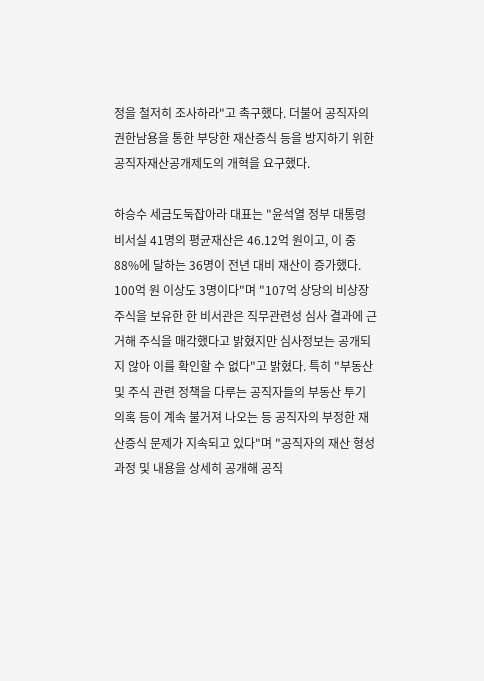정을 철저히 조사하라"고 촉구했다. 더불어 공직자의 권한남용을 통한 부당한 재산증식 등을 방지하기 위한 공직자재산공개제도의 개혁을 요구했다.

하승수 세금도둑잡아라 대표는 "윤석열 정부 대통령 비서실 41명의 평균재산은 46.12억 원이고, 이 중 88%에 달하는 36명이 전년 대비 재산이 증가했다. 100억 원 이상도 3명이다"며 "107억 상당의 비상장주식을 보유한 한 비서관은 직무관련성 심사 결과에 근거해 주식을 매각했다고 밝혔지만 심사정보는 공개되지 않아 이를 확인할 수 없다"고 밝혔다. 특히 "부동산 및 주식 관련 정책을 다루는 공직자들의 부동산 투기 의혹 등이 계속 불거져 나오는 등 공직자의 부정한 재산증식 문제가 지속되고 있다"며 "공직자의 재산 형성과정 및 내용을 상세히 공개해 공직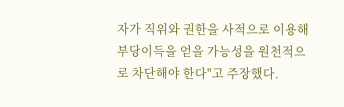자가 직위와 권한을 사적으로 이용해 부당이득을 얻을 가능성을 원천적으로 차단해야 한다"고 주장했다.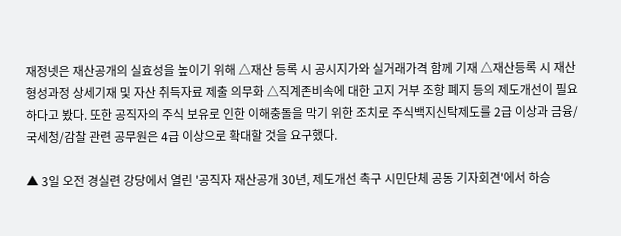재정넷은 재산공개의 실효성을 높이기 위해 △재산 등록 시 공시지가와 실거래가격 함께 기재 △재산등록 시 재산 형성과정 상세기재 및 자산 취득자료 제출 의무화 △직계존비속에 대한 고지 거부 조항 폐지 등의 제도개선이 필요하다고 봤다. 또한 공직자의 주식 보유로 인한 이해충돌을 막기 위한 조치로 주식백지신탁제도를 2급 이상과 금융/국세청/감찰 관련 공무원은 4급 이상으로 확대할 것을 요구했다.

▲ 3일 오전 경실련 강당에서 열린 '공직자 재산공개 30년, 제도개선 촉구 시민단체 공동 기자회견'에서 하승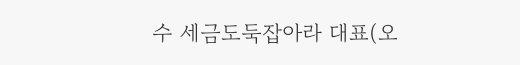수 세금도둑잡아라 대표(오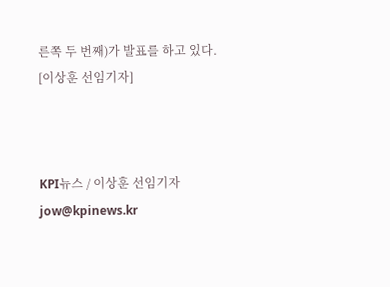른쪽 두 번째)가 발표를 하고 있다. [이상훈 선임기자]



KPI뉴스 / 이상훈 선임기자 jow@kpinews.kr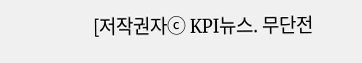[저작권자ⓒ KPI뉴스. 무단전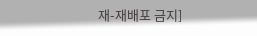재-재배포 금지]